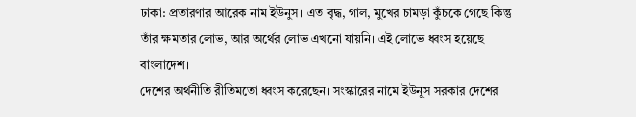ঢাকা: প্রতারণার আরেক নাম ইউনুস। এত বৃদ্ধ, গাল, মুখের চামড়া কুঁচকে গেছে কিন্তু তাঁর ক্ষমতার লোভ, আর অর্থের লোভ এখনো যায়নি। এই লোভে ধ্বংস হয়েছে বাংলাদেশ।
দেশের অর্থনীতি রীতিমতো ধ্বংস করেছেন। সংস্কারের নামে ইউনূস সরকার দেশের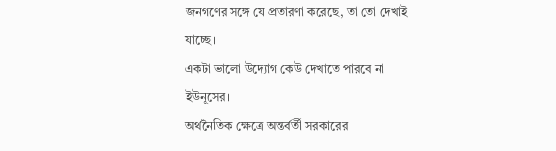জনগণের সঙ্গে যে প্রতারণা করেছে, তা তো দেখাই যাচ্ছে।
একটা ভালো উদ্যোগ কেউ দেখাতে পারবে না ইউনূসের।
অর্থনৈতিক ক্ষেত্রে অন্তর্বর্তী সরকারের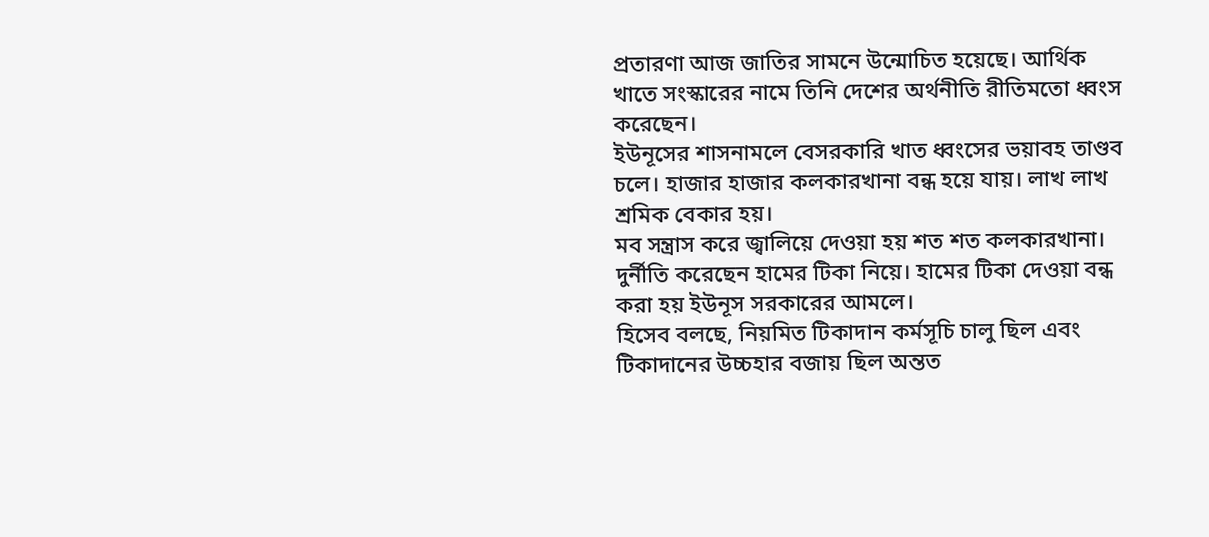প্রতারণা আজ জাতির সামনে উন্মোচিত হয়েছে। আর্থিক খাতে সংস্কারের নামে তিনি দেশের অর্থনীতি রীতিমতো ধ্বংস করেছেন।
ইউনূসের শাসনামলে বেসরকারি খাত ধ্বংসের ভয়াবহ তাণ্ডব চলে। হাজার হাজার কলকারখানা বন্ধ হয়ে যায়। লাখ লাখ শ্রমিক বেকার হয়।
মব সন্ত্রাস করে জ্বালিয়ে দেওয়া হয় শত শত কলকারখানা।
দুর্নীতি করেছেন হামের টিকা নিয়ে। হামের টিকা দেওয়া বন্ধ করা হয় ইউনূস সরকারের আমলে।
হিসেব বলছে, নিয়মিত টিকাদান কর্মসূচি চালু ছিল এবং টিকাদানের উচ্চহার বজায় ছিল অন্তত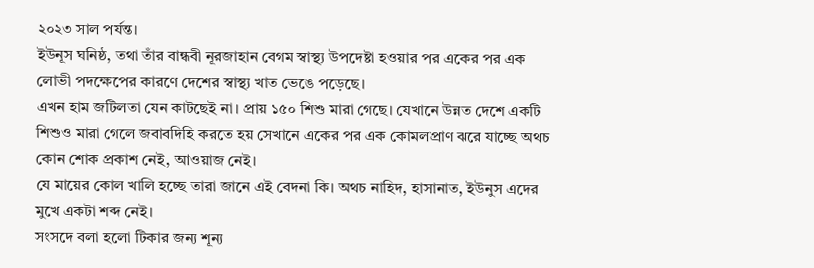২০২৩ সাল পর্যন্ত।
ইউনূস ঘনিষ্ঠ, তথা তাঁর বান্ধবী নূরজাহান বেগম স্বাস্থ্য উপদেষ্টা হওয়ার পর একের পর এক লোভী পদক্ষেপের কারণে দেশের স্বাস্থ্য খাত ভেঙে পড়েছে।
এখন হাম জটিলতা যেন কাটছেই না। প্রায় ১৫০ শিশু মারা গেছে। যেখানে উন্নত দেশে একটি শিশুও মারা গেলে জবাবদিহি করতে হয় সেখানে একের পর এক কোমলপ্রাণ ঝরে যাচ্ছে অথচ কোন শোক প্রকাশ নেই, আওয়াজ নেই।
যে মায়ের কোল খালি হচ্ছে তারা জানে এই বেদনা কি। অথচ নাহিদ, হাসানাত, ইউনুস এদের মুখে একটা শব্দ নেই।
সংসদে বলা হলো টিকার জন্য শূন্য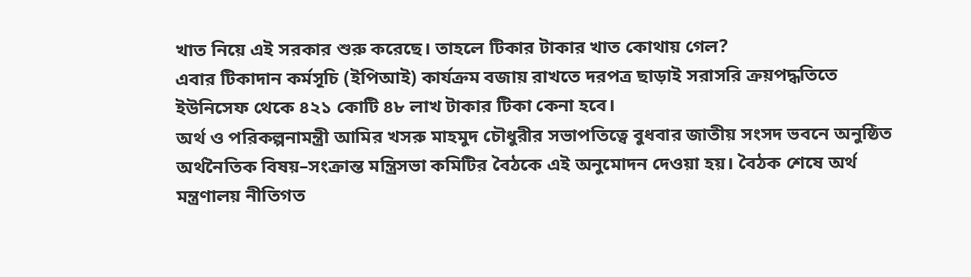খাত নিয়ে এই সরকার শুরু করেছে। তাহলে টিকার টাকার খাত কোথায় গেল?
এবার টিকাদান কর্মসূচি (ইপিআই) কার্যক্রম বজায় রাখতে দরপত্র ছাড়াই সরাসরি ক্রয়পদ্ধতিতে ইউনিসেফ থেকে ৪২১ কোটি ৪৮ লাখ টাকার টিকা কেনা হবে।
অর্থ ও পরিকল্পনামন্ত্রী আমির খসরু মাহমুদ চৌধুরীর সভাপতিত্বে বুধবার জাতীয় সংসদ ভবনে অনুষ্ঠিত অর্থনৈতিক বিষয়–সংক্রান্ত মন্ত্রিসভা কমিটির বৈঠকে এই অনুমোদন দেওয়া হয়। বৈঠক শেষে অর্থ মন্ত্রণালয় নীতিগত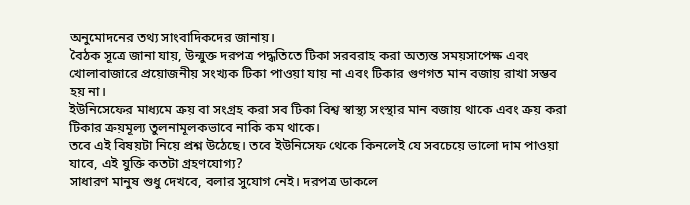অনুমোদনের তথ্য সাংবাদিকদের জানায়।
বৈঠক সূত্রে জানা যায়, উন্মুক্ত দরপত্র পদ্ধতিতে টিকা সরবরাহ করা অত্যন্ত সময়সাপেক্ষ এবং খোলাবাজারে প্রয়োজনীয় সংখ্যক টিকা পাওয়া যায় না এবং টিকার গুণগত মান বজায় রাখা সম্ভব হয় না।
ইউনিসেফের মাধ্যমে ক্রয় বা সংগ্রহ করা সব টিকা বিশ্ব স্বাস্থ্য সংস্থার মান বজায় থাকে এবং ক্রয় করা টিকার ক্রয়মূল্য তুলনামূলকভাবে নাকি কম থাকে।
তবে এই বিষয়টা নিয়ে প্রশ্ন উঠেছে। তবে ইউনিসেফ থেকে কিনলেই যে সবচেয়ে ভালো দাম পাওয়া যাবে, এই যুক্তি কতটা গ্রহণযোগ্য?
সাধারণ মানুষ শুধু দেখবে, বলার সুযোগ নেই। দরপত্র ডাকলে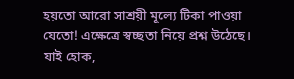হয়তো আরো সাশ্রয়ী মূল্যে টিকা পাওয়া যেতো! এক্ষেত্রে স্বচ্ছতা নিয়ে প্রশ্ন উঠেছে।
যাই হোক,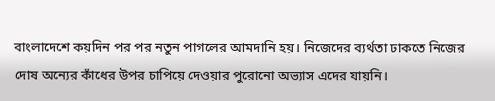বাংলাদেশে কয়দিন পর পর নতুন পাগলের আমদানি হয়। নিজেদের ব্যর্থতা ঢাকতে নিজের দোষ অন্যের কাঁধের উপর চাপিয়ে দেওয়ার পুরোনো অভ্যাস এদের যায়নি।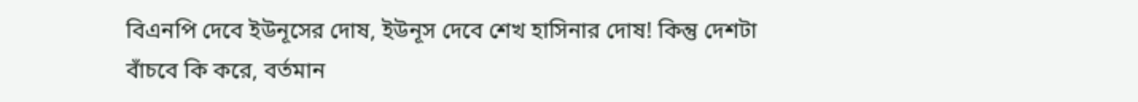বিএনপি দেবে ইউনূসের দোষ, ইউনূস দেবে শেখ হাসিনার দোষ! কিন্তু দেশটা বাঁচবে কি করে, বর্তমান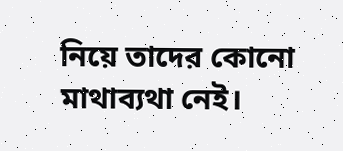নিয়ে তাদের কোনো মাথাব্যথা নেই।